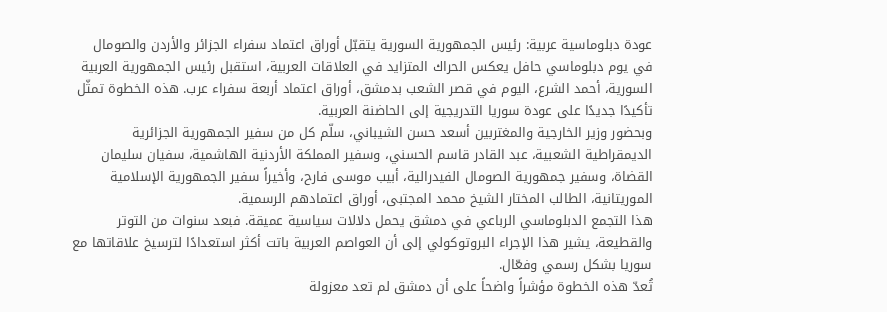عودة دبلوماسية عربية: رئيس الجمهورية السورية يتقبّل أوراق اعتماد سفراء الجزائر والأردن والصومال
في يوم دبلوماسي حافل يعكس الحراك المتزايد في العلاقات العربية، استقبل رئيس الجمهورية العربية السورية، أحمد الشرع، اليوم في قصر الشعب بدمشق، أوراق اعتماد أربعة سفراء عرب. هذه الخطوة تمثّل تأكيدًا جديدًا على عودة سوريا التدريجية إلى الحاضنة العربية.
وبحضور وزير الخارجية والمغتربين أسعد حسن الشيباني، سلّم كل من سفير الجمهورية الجزائرية الديمقراطية الشعبية، عبد القادر قاسم الحسني، وسفير المملكة الأردنية الهاشمية، سفيان سليمان القضاة، وسفير جمهورية الصومال الفيدرالية، أبيب موسى فارح، وأخيراً سفير الجمهورية الإسلامية الموريتانية، الطالب المختار الشيخ محمد المجتبى، أوراق اعتمادهم الرسمية.
هذا التجمع الدبلوماسي الرباعي في دمشق يحمل دلالات سياسية عميقة. فبعد سنوات من التوتر والقطيعة، يشير هذا الإجراء البروتوكولي إلى أن العواصم العربية باتت أكثر استعدادًا لترسيخ علاقاتها مع سوريا بشكل رسمي وفعّال.
تُعدّ هذه الخطوة مؤشراً واضحاً على أن دمشق لم تعد معزولة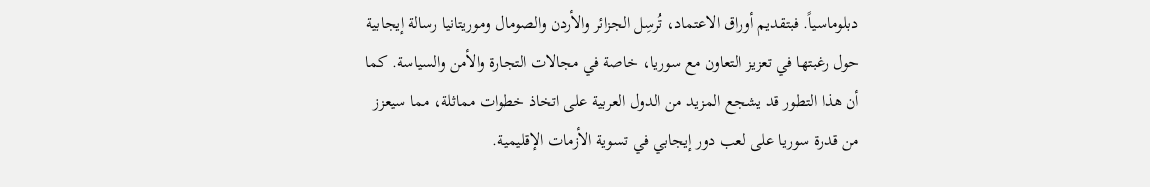دبلوماسياً. فبتقديم أوراق الاعتماد، تُرسِل الجزائر والأردن والصومال وموريتانيا رسالة إيجابية حول رغبتها في تعزيز التعاون مع سوريا، خاصة في مجالات التجارة والأمن والسياسة. كما أن هذا التطور قد يشجع المزيد من الدول العربية على اتخاذ خطوات مماثلة، مما سيعزز من قدرة سوريا على لعب دور إيجابي في تسوية الأزمات الإقليمية.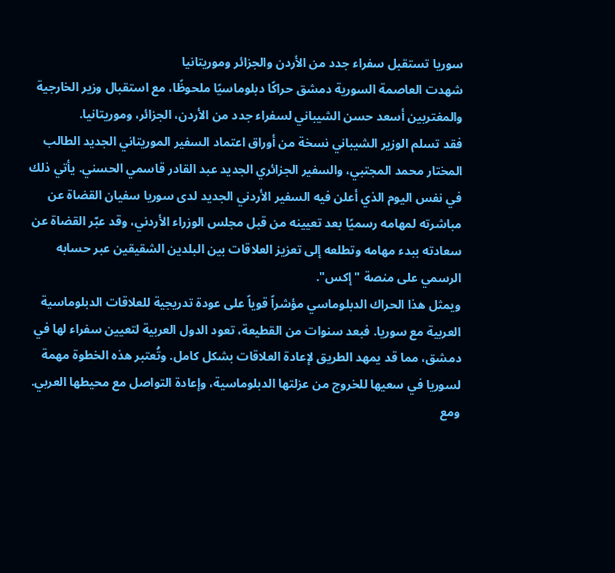سوريا تستقبل سفراء جدد من الأردن والجزائر وموريتانيا
شهدت العاصمة السورية دمشق حراكًا دبلوماسيًا ملحوظًا، مع استقبال وزير الخارجية والمغتربين أسعد حسن الشيباني لسفراء جدد من الأردن، الجزائر، وموريتانيا.
فقد تسلم الوزير الشيباني نسخة من أوراق اعتماد السفير الموريتاني الجديد الطالب المختار محمد المجتبي، والسفير الجزائري الجديد عبد القادر قاسمي الحسني. يأتي ذلك في نفس اليوم الذي أعلن فيه السفير الأردني الجديد لدى سوريا سفيان القضاة عن مباشرته لمهامه رسميًا بعد تعيينه من قبل مجلس الوزراء الأردني، وقد عبّر القضاة عن سعادته ببدء مهامه وتطلعه إلى تعزيز العلاقات بين البلدين الشقيقين عبر حسابه الرسمي على منصة "إكس".
ويمثل هذا الحراك الدبلوماسي مؤشراً قوياً على عودة تدريجية للعلاقات الدبلوماسية العربية مع سوريا. فبعد سنوات من القطيعة، تعود الدول العربية لتعيين سفراء لها في دمشق، مما قد يمهد الطريق لإعادة العلاقات بشكل كامل. وتُعتبر هذه الخطوة مهمة لسوريا في سعيها للخروج من عزلتها الدبلوماسية، وإعادة التواصل مع محيطها العربي. ومع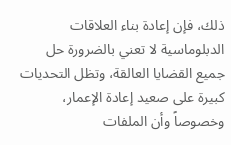ذلك، فإن إعادة بناء العلاقات الدبلوماسية لا تعني بالضرورة حل جميع القضايا العالقة، وتظل التحديات كبيرة على صعيد إعادة الإعمار، وخصوصاً وأن الملفات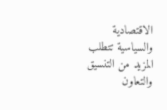الاقتصادية والسياسية تتطلب المزيد من التنسيق والتعاون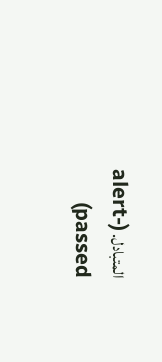المتبادل. (alert-passed)